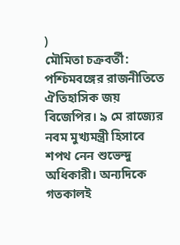)
মৌমিতা চক্রবর্তী: পশ্চিমবঙ্গের রাজনীতিতে ঐতিহাসিক জয় বিজেপির। ৯ মে রাজ্যের নবম মুখ্যমন্ত্রী হিসাবে শপথ নেন শুভেন্দু অধিকারী। অন্যদিকে গতকালই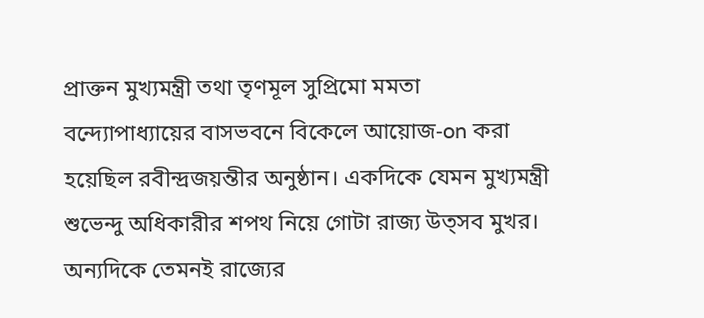প্রাক্তন মুখ্যমন্ত্রী তথা তৃণমূল সুপ্রিমো মমতা বন্দ্যোপাধ্যায়ের বাসভবনে বিকেলে আয়োজ-on করা হয়েছিল রবীন্দ্রজয়ন্তীর অনুষ্ঠান। একদিকে যেমন মুখ্যমন্ত্রী শুভেন্দু অধিকারীর শপথ নিয়ে গোটা রাজ্য উত্সব মুখর। অন্যদিকে তেমনই রাজ্যের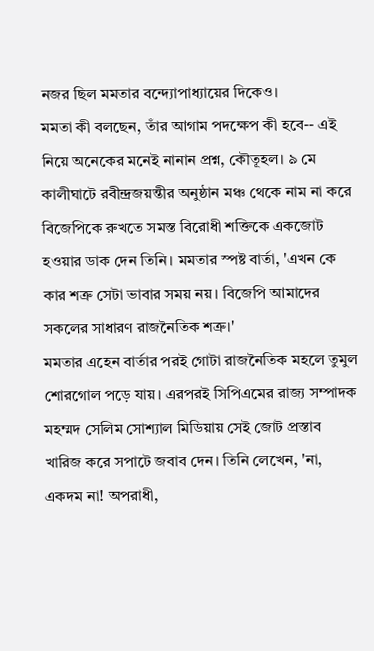নজর ছিল মমতার বন্দ্যোপাধ্যায়ের দিকেও।
মমতা কী বলছেন, তাঁর আগাম পদক্ষেপ কী হবে-- এই নিয়ে অনেকের মনেই নানান প্রশ্ন, কৌতূহল। ৯ মে কালীঘাটে রবীন্দ্রজয়ন্তীর অনুষ্ঠান মঞ্চ থেকে নাম না করে বিজেপিকে রুখতে সমস্ত বিরোধী শক্তিকে একজোট হওয়ার ডাক দেন তিনি। মমতার স্পষ্ট বার্তা, 'এখন কে কার শত্রু সেটা ভাবার সময় নয়। বিজেপি আমাদের সকলের সাধারণ রাজনৈতিক শত্রু।'
মমতার এহেন বার্তার পরই গোটা রাজনৈতিক মহলে তুমুল শোরগোল পড়ে যায়। এরপরই সিপিএমের রাজ্য সম্পাদক মহম্মদ সেলিম সোশ্যাল মিডিয়ায় সেই জোট প্রস্তাব খারিজ করে সপাটে জবাব দেন। তিনি লেখেন, 'না, একদম না! অপরাধী,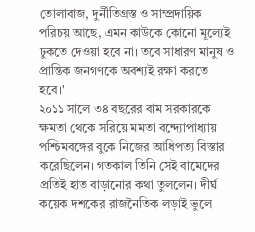তোলাবাজ, দুর্নীতিগ্রস্ত ও সাম্প্রদায়িক পরিচয় আছে, এমন কাউকে কোনো মূল্যেই ঢুকতে দেওয়া হবে না। তবে সাধারণ মানুষ ও প্রান্তিক জনগণকে অবশ্যই রক্ষা করতে হবে।'
২০১১ সালে ৩৪ বছরের বাম সরকারকে ক্ষমতা থেকে সরিয়ে মমতা বন্দ্যোপাধ্যায় পশ্চিমবঙ্গের বুকে নিজের আধিপত্য বিস্তার করেছিলেন। গতকাল তিনি সেই বামেদের প্রতিই হাত বাড়ানোর কথা তুললেন। দীর্ঘ কয়েক দশকের রাজনৈতিক লড়াই ভুলে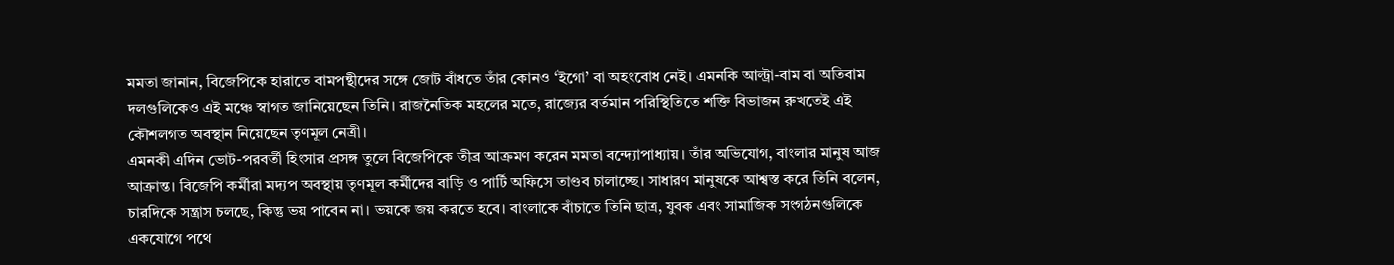মমতা জানান, বিজেপিকে হারাতে বামপন্থীদের সঙ্গে জোট বাঁধতে তাঁর কোনও ‘ইগো’ বা অহংবোধ নেই। এমনকি আল্ট্রা-বাম বা অতিবাম দলগুলিকেও এই মঞ্চে স্বাগত জানিয়েছেন তিনি। রাজনৈতিক মহলের মতে, রাজ্যের বর্তমান পরিস্থিতিতে শক্তি বিভাজন রুখতেই এই কৌশলগত অবস্থান নিয়েছেন তৃণমূল নেত্রী।
এমনকী এদিন ভোট-পরবর্তী হিংসার প্রসঙ্গ তুলে বিজেপিকে তীব্র আক্রমণ করেন মমতা বন্দ্যোপাধ্যায়। তাঁর অভিযোগ, বাংলার মানুষ আজ আক্রান্ত। বিজেপি কর্মীরা মদ্যপ অবস্থায় তৃণমূল কর্মীদের বাড়ি ও পার্টি অফিসে তাণ্ডব চালাচ্ছে। সাধারণ মানুষকে আশ্বস্ত করে তিনি বলেন, চারদিকে সন্ত্রাস চলছে, কিন্তু ভয় পাবেন না। ভয়কে জয় করতে হবে। বাংলাকে বাঁচাতে তিনি ছাত্র, যুবক এবং সামাজিক সংগঠনগুলিকে একযোগে পথে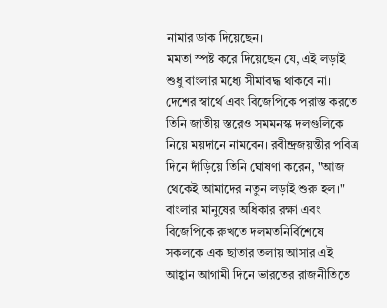নামার ডাক দিয়েছেন।
মমতা স্পষ্ট করে দিয়েছেন যে, এই লড়াই শুধু বাংলার মধ্যে সীমাবদ্ধ থাকবে না। দেশের স্বার্থে এবং বিজেপিকে পরাস্ত করতে তিনি জাতীয় স্তরেও সমমনস্ক দলগুলিকে নিয়ে ময়দানে নামবেন। রবীন্দ্রজয়ন্তীর পবিত্র দিনে দাঁড়িয়ে তিনি ঘোষণা করেন, "আজ থেকেই আমাদের নতুন লড়াই শুরু হল।" বাংলার মানুষের অধিকার রক্ষা এবং বিজেপিকে রুখতে দলমতনির্বিশেষে সকলকে এক ছাতার তলায় আসার এই আহ্বান আগামী দিনে ভারতের রাজনীতিতে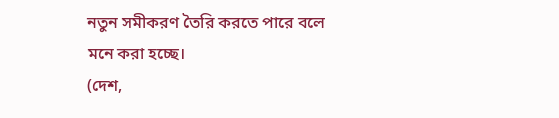নতুন সমীকরণ তৈরি করতে পারে বলে মনে করা হচ্ছে।
(দেশ,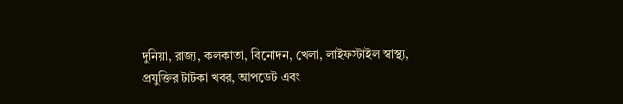দুনিয়া, রাজ্য, কলকাতা, বিনোদন, খেলা, লাইফস্টাইল স্বাস্থ্য, প্রযুক্তির টাটকা খবর, আপডেট এবং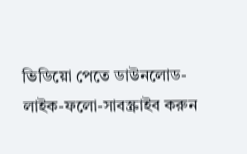ভিডিয়ো পেতে ডাউনলোড-লাইক-ফলো-সাবস্ক্রাইব করুন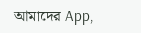আমাদের App,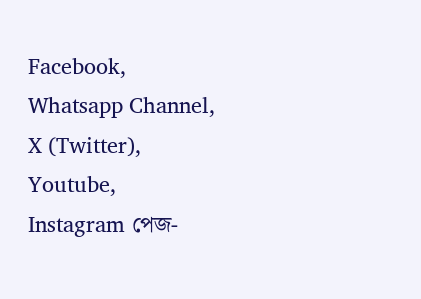Facebook, Whatsapp Channel, X (Twitter), Youtube, Instagram পেজ-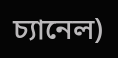চ্যানেল)